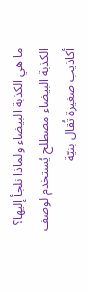ما هي الكذبة البيضاء ولماذا نلجأ إليها؟
الكذبة البيضاء مصطلح يُستخدم لوصف أكاذيب صغيرة تُقال بنيّة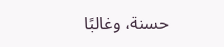حسنة، وغالبًا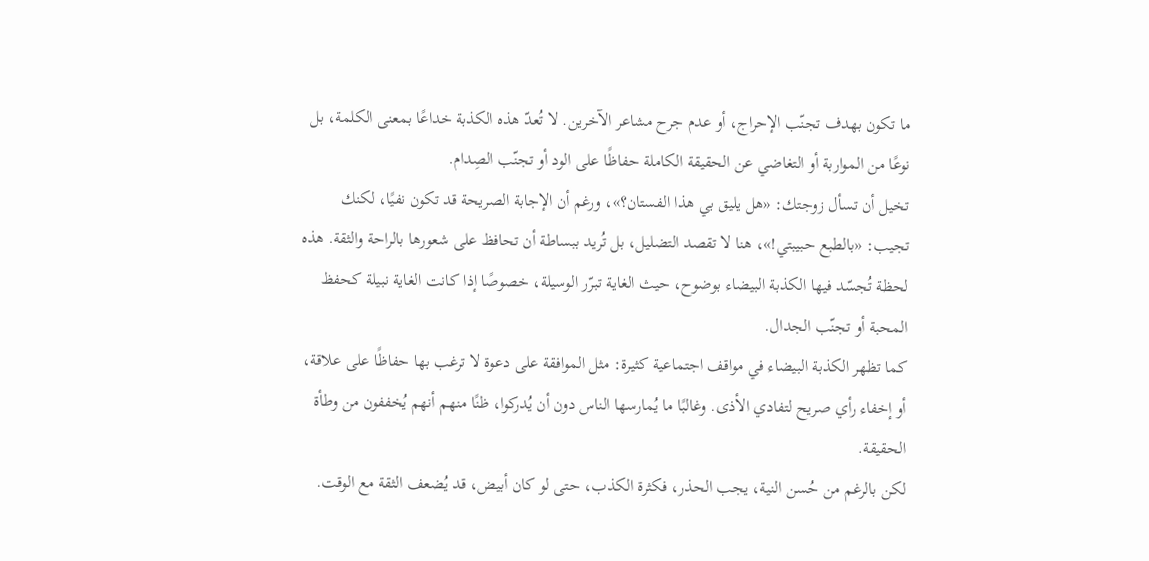ما تكون بهدف تجنّب الإحراج، أو عدم جرح مشاعر الآخرين. لا تُعدّ هذه الكذبة خداعًا بمعنى الكلمة، بل نوعًا من المواربة أو التغاضي عن الحقيقة الكاملة حفاظًا على الود أو تجنّب الصِدام.
تخيل أن تسأل زوجتك: «هل يليق بي هذا الفستان؟»، ورغم أن الإجابة الصريحة قد تكون نفيًا، لكنك تجيب: «بالطبع حبيبتي!»، هنا لا تقصد التضليل، بل تُريد ببساطة أن تحافظ على شعورها بالراحة والثقة. هذه لحظة تُجسّد فيها الكذبة البيضاء بوضوح، حيث الغاية تبرّر الوسيلة، خصوصًا إذا كانت الغاية نبيلة كحفظ المحبة أو تجنّب الجدال.
كما تظهر الكذبة البيضاء في مواقف اجتماعية كثيرة: مثل الموافقة على دعوة لا ترغب بها حفاظًا على علاقة، أو إخفاء رأي صريح لتفادي الأذى. وغالبًا ما يُمارسها الناس دون أن يُدركوا، ظنًا منهم أنهم يُخففون من وطأة الحقيقة.
لكن بالرغم من حُسن النية، يجب الحذر، فكثرة الكذب، حتى لو كان أبيض، قد يُضعف الثقة مع الوقت.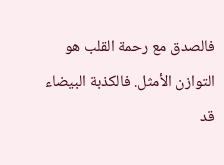فالصدق مع رحمة القلب هو التوازن الأمثل. فالكذبة البيضاء قد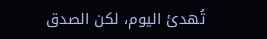تُهدئ اليوم، لكن الصدق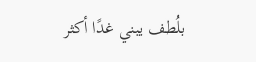بلُطف يبني غدًا أكثر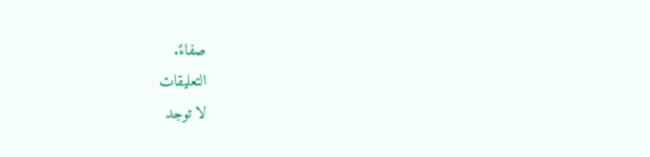صفاءً.
التعليقات
لا توجد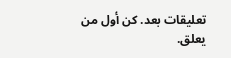تعليقات بعد. كن أول من يعلق.